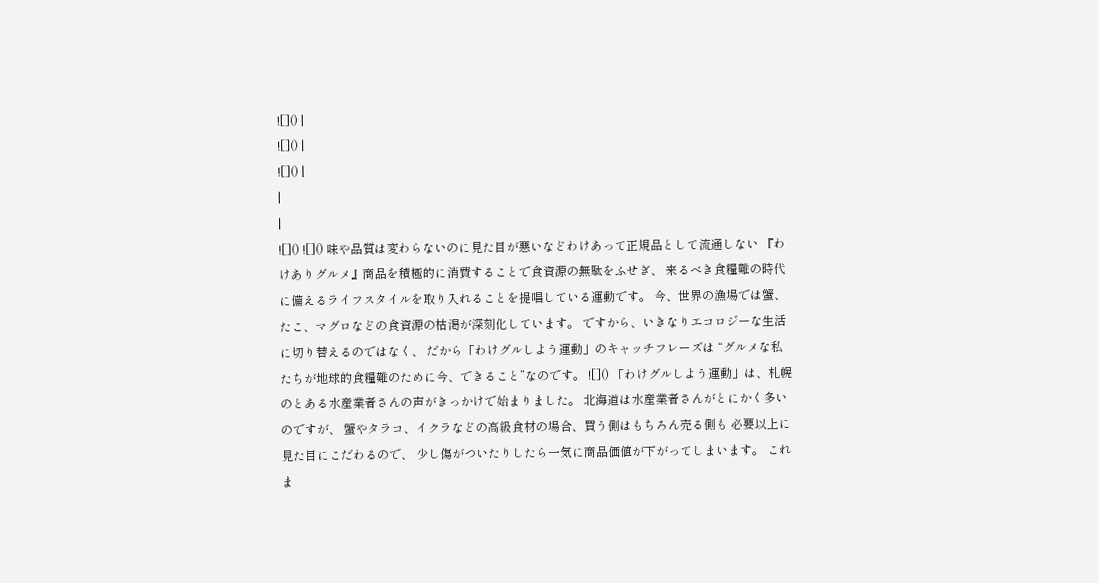![]() |
![]() |
![]() |
|
|
![]() ![]() 味や品質は変わらないのに見た目が悪いなどわけあって正規品として流通しない 『わけありグルメ』商品を積極的に消費することで食資源の無駄をふせぎ、 来るべき食糧難の時代に備えるライフスタイルを取り入れることを提唱している運動です。 今、世界の漁場では蟹、たこ、マグロなどの食資源の枯渇が深刻化しています。 ですから、いきなりエコロジーな生活に切り替えるのではなく、 だから「わけグルしよう運動」のキャッチフレーズは “グルメな私たちが地球的食糧難のために今、できること”なのです。 ![]() 「わけグルしよう運動」は、札幌のとある水産業者さんの声がきっかけで始まりました。 北海道は水産業者さんがとにかく多いのですが、 蟹やタラコ、イクラなどの高級食材の場合、買う側はもちろん売る側も 必要以上に見た目にこだわるので、 少し傷がついたりしたら一気に商品価値が下がってしまいます。 これま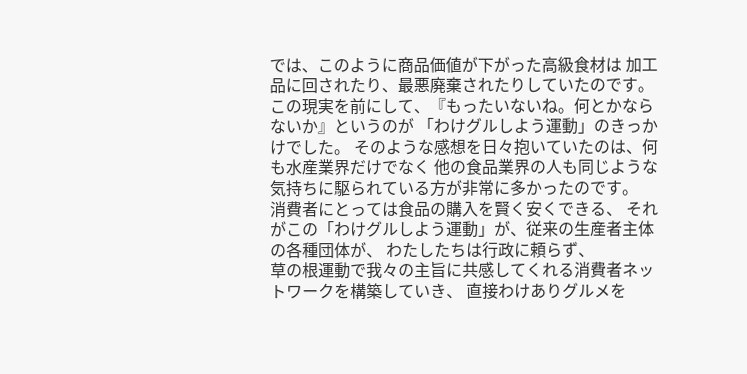では、このように商品価値が下がった高級食材は 加工品に回されたり、最悪廃棄されたりしていたのです。 この現実を前にして、『もったいないね。何とかならないか』というのが 「わけグルしよう運動」のきっかけでした。 そのような感想を日々抱いていたのは、何も水産業界だけでなく 他の食品業界の人も同じような気持ちに駆られている方が非常に多かったのです。
消費者にとっては食品の購入を賢く安くできる、 それがこの「わけグルしよう運動」が、従来の生産者主体の各種団体が、 わたしたちは行政に頼らず、
草の根運動で我々の主旨に共感してくれる消費者ネットワークを構築していき、 直接わけありグルメを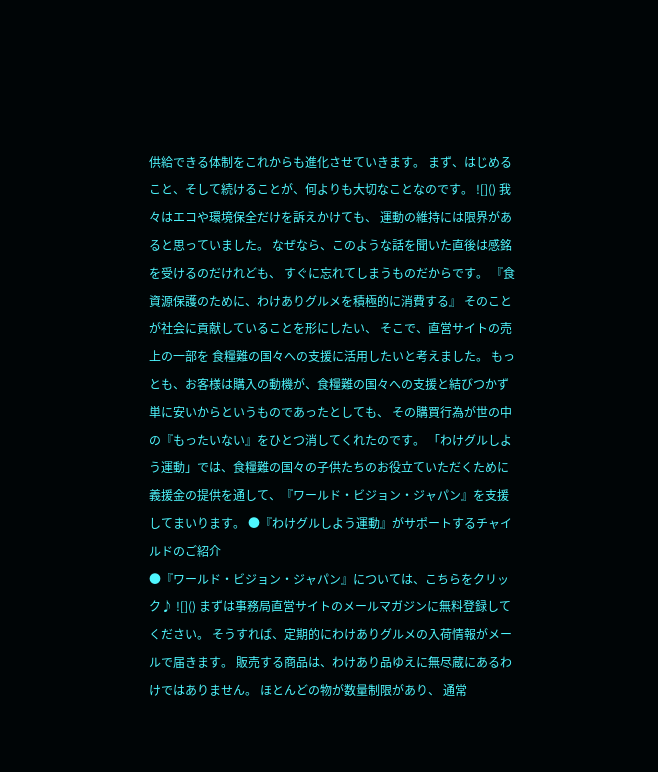供給できる体制をこれからも進化させていきます。 まず、はじめること、そして続けることが、何よりも大切なことなのです。 ![]() 我々はエコや環境保全だけを訴えかけても、 運動の維持には限界があると思っていました。 なぜなら、このような話を聞いた直後は感銘を受けるのだけれども、 すぐに忘れてしまうものだからです。 『食資源保護のために、わけありグルメを積極的に消費する』 そのことが社会に貢献していることを形にしたい、 そこで、直営サイトの売上の一部を 食糧難の国々への支援に活用したいと考えました。 もっとも、お客様は購入の動機が、食糧難の国々への支援と結びつかず 単に安いからというものであったとしても、 その購買行為が世の中の『もったいない』をひとつ消してくれたのです。 「わけグルしよう運動」では、食糧難の国々の子供たちのお役立ていただくために 義援金の提供を通して、『ワールド・ビジョン・ジャパン』を支援してまいります。 ●『わけグルしよう運動』がサポートするチャイルドのご紹介
●『ワールド・ビジョン・ジャパン』については、こちらをクリック♪ ![]() まずは事務局直営サイトのメールマガジンに無料登録してください。 そうすれば、定期的にわけありグルメの入荷情報がメールで届きます。 販売する商品は、わけあり品ゆえに無尽蔵にあるわけではありません。 ほとんどの物が数量制限があり、 通常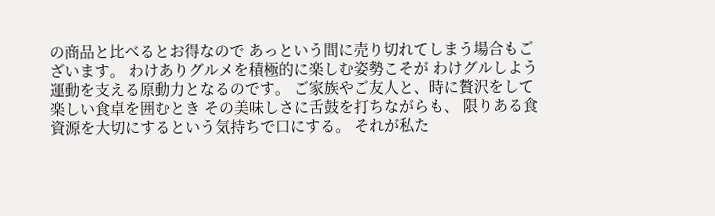の商品と比べるとお得なので あっという間に売り切れてしまう場合もございます。 わけありグルメを積極的に楽しむ姿勢こそが わけグルしよう運動を支える原動力となるのです。 ご家族やご友人と、時に贅沢をして楽しい食卓を囲むとき その美味しさに舌鼓を打ちながらも、 限りある食資源を大切にするという気持ちで口にする。 それが私た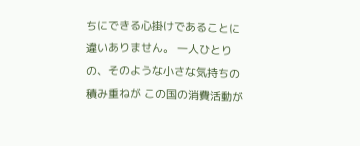ちにできる心掛けであることに違いありません。 一人ひとりの、そのような小さな気持ちの積み重ねが この国の消費活動が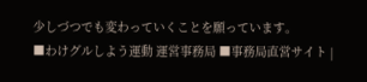少しづつでも変わっていくことを願っています。
■わけグルしよう運動 運営事務局 ■事務局直営サイト |